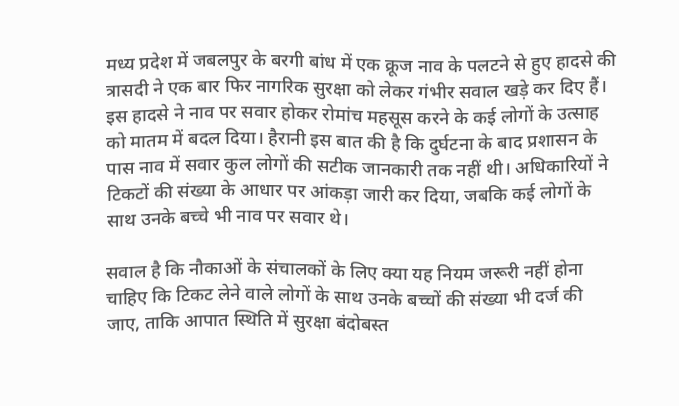मध्य प्रदेश में जबलपुर के बरगी बांध में एक क्रूज नाव के पलटने से हुए हादसे की त्रासदी ने एक बार फिर नागरिक सुरक्षा को लेकर गंभीर सवाल खड़े कर दिए हैं। इस हादसे ने नाव पर सवार होकर रोमांच महसूस करने के कई लोगों के उत्साह को मातम में बदल दिया। हैरानी इस बात की है कि दुर्घटना के बाद प्रशासन के पास नाव में सवार कुल लोगों की सटीक जानकारी तक नहीं थी। अधिकारियों ने टिकटों की संख्या के आधार पर आंकड़ा जारी कर दिया, जबकि कई लोगों के साथ उनके बच्चे भी नाव पर सवार थे।

सवाल है कि नौकाओं के संचालकों के लिए क्या यह नियम जरूरी नहीं होना चाहिए कि टिकट लेने वाले लोगों के साथ उनके बच्चों की संख्या भी दर्ज की जाए, ताकि आपात स्थिति में सुरक्षा बंदोबस्त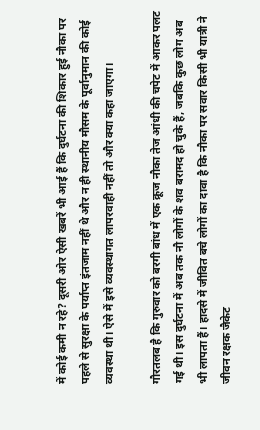में कोई कमी न रहे? दूसरी ओर ऐसी खबरें भी आई हैं कि दुर्घटना की शिकार हुई नौका पर पहले से सुरक्षा के पर्याप्त इंतजाम नहीं थे और न ही स्थानीय मौसम के पूर्वानुमान की कोई व्यवस्था थी। ऐसे में इसे व्यवस्थागत लापरवाही नहीं तो और क्या कहा जाएगा।

गौरतलब है कि गुरुवार को बरगी बांध में एक क्रूज नौका तेज आंधी की चपेट में आकर पलट गई थी। इस दुर्घटना में अब तक नौ लोगों के शव बरामद हो चुके हैं, जबकि कुछ लोग अब भी लापता हैं। हादसे में जीवित बचे लोगों का दावा है कि नौका पर सवार किसी भी यात्री ने जीवन रक्षक जैकेट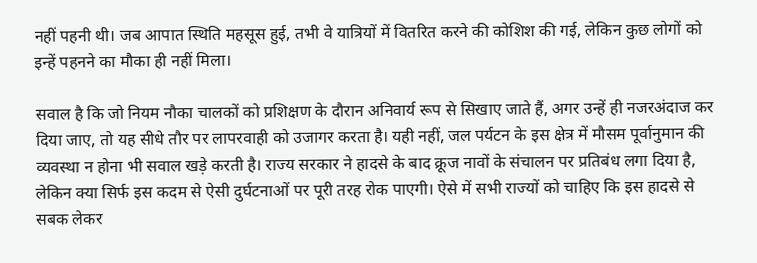नहीं पहनी थी। जब आपात स्थिति महसूस हुई, तभी वे यात्रियों में वितरित करने की कोशिश की गई, लेकिन कुछ लोगों को इन्हें पहनने का मौका ही नहीं मिला।

सवाल है कि जो नियम नौका चालकों को प्रशिक्षण के दौरान अनिवार्य रूप से सिखाए जाते हैं, अगर उन्हें ही नजरअंदाज कर दिया जाए, तो यह सीधे तौर पर लापरवाही को उजागर करता है। यही नहीं, जल पर्यटन के इस क्षेत्र में मौसम पूर्वानुमान की व्यवस्था न होना भी सवाल खड़े करती है। राज्य सरकार ने हादसे के बाद क्रूज नावों के संचालन पर प्रतिबंध लगा दिया है, लेकिन क्या सिर्फ इस कदम से ऐसी दुर्घटनाओं पर पूरी तरह रोक पाएगी। ऐसे में सभी राज्यों को चाहिए कि इस हादसे से सबक लेकर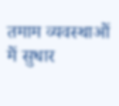तमाम व्यवस्थाओं में सुधार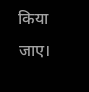किया जाए।